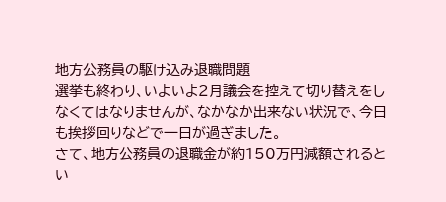地方公務員の駆け込み退職問題
選挙も終わり、いよいよ2月議会を控えて切り替えをしなくてはなりませんが、なかなか出来ない状況で、今日も挨拶回りなどで一日が過ぎました。
さて、地方公務員の退職金が約150万円減額されるとい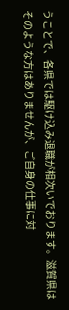うことで、各県では駆け込み退職が相次いでおります。滋賀県はそのような方はありませんが、ご自身の仕事に対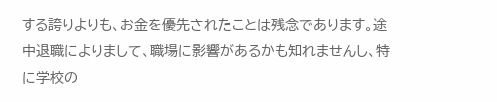する誇りよりも、お金を優先されたことは残念であります。途中退職によりまして、職場に影響があるかも知れませんし、特に学校の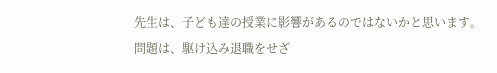先生は、子ども達の授業に影響があるのではないかと思います。
問題は、駆け込み退職をせざ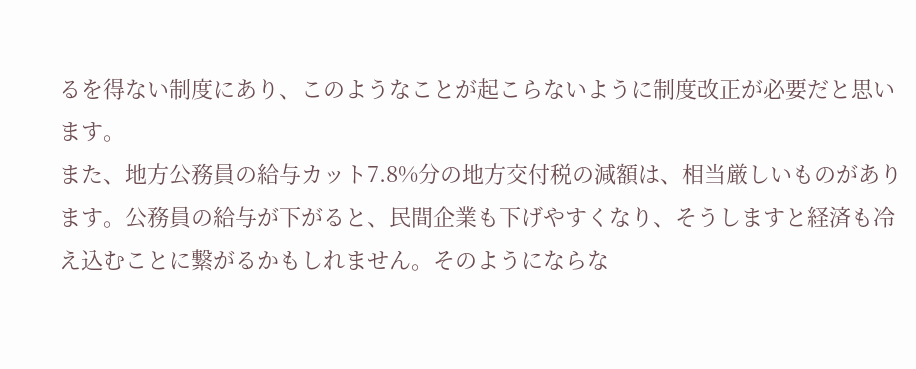るを得ない制度にあり、このようなことが起こらないように制度改正が必要だと思います。
また、地方公務員の給与カット7.8%分の地方交付税の減額は、相当厳しいものがあります。公務員の給与が下がると、民間企業も下げやすくなり、そうしますと経済も冷え込むことに繋がるかもしれません。そのようにならな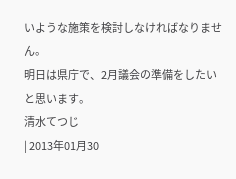いような施策を検討しなければなりません。
明日は県庁で、2月議会の準備をしたいと思います。
清水てつじ
| 2013年01月30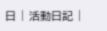日 | 活動日記 |